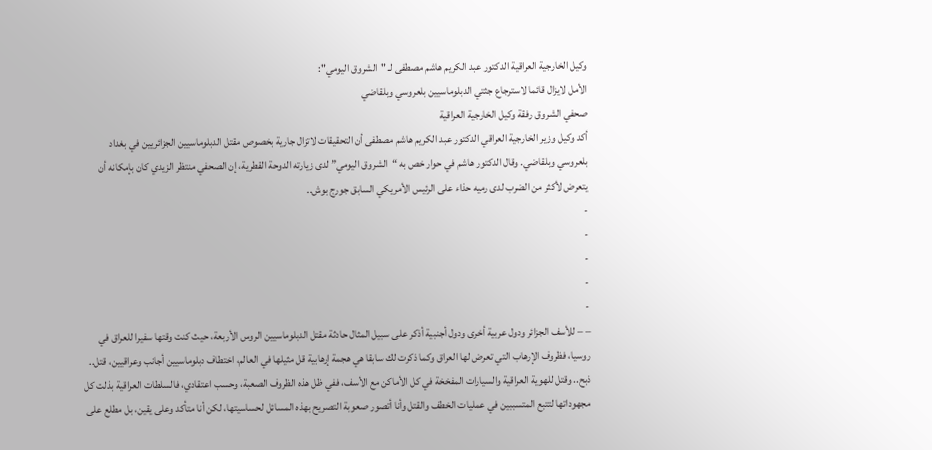وكيل الخارجية العراقية الدكتور عبد الكريم هاشم مصطفى لـ "الشروق اليومي":
الأمل لايزال قائما لاسترجاع جثتي الدبلوماسيين بلعروسي وبلقاضي
صحفي الشروق رفقة وكيل الخارجية العراقية
أكد وكيل وزير الخارجية العراقي الدكتور عبد الكريم هاشم مصطفى أن التحقيقات لاتزال جارية بخصوص مقتل الدبلوماسيين الجزائريين في بغداد بلعروسي وبلقاضي. وقال الدكتور هاشم في حوار خص به “الشروق اليومي” لدى زيارته الدوحة القطرية، إن الصحفي منتظر الزيدي كان بإمكانه أن يتعرض لأكثر من الضرب لدى رميه حذاء على الرئيس الأمريكي السابق جورج بوش..
-
-
-
-
-
– – للأسف الجزائر ودول عربية أخرى ودول أجنبية أذكر على سبيل المثال حادثة مقتل الدبلوماسيين الروس الأربعة، حيث كنت وقتها سفيرا للعراق في روسيا، فظروف الإرهاب التي تعرض لها العراق وكما ذكرت لك سابقا هي هجمة إرهابية قل مثيلها في العالم، اختطاف دبلوماسيين أجانب وعراقيين، قتل.. ذبح.. وقتل للهوية العراقية والسيارات المفخخة في كل الأماكن مع الأسف، ففي ظل هذه الظروف الصعبة، وحسب اعتقادي، فالسلطات العراقية بذلت كل مجهوداتها لتتبع المتسببين في عمليات الخطف والقتل وأنا أتصور صعوبة التصريح بهذه المسائل لحساسيتها، لكن أنا متأكد وعلى يقين، بل مطلع على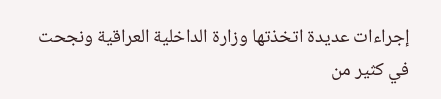إجراءات عديدة اتخذتها وزارة الداخلية العراقية ونجحت في كثير من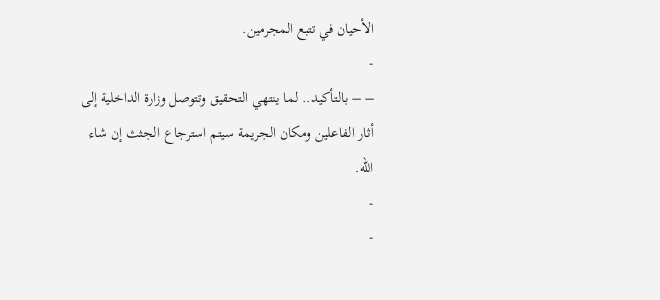الأحيان في تتبع المجرمين.
-
– – بالتأكيد.. لما ينتهي التحقيق وتتوصل وزارة الداخلية إلى أثار الفاعلين ومكان الجريمة سيتم استرجاع الجثث إن شاء الله.
-
-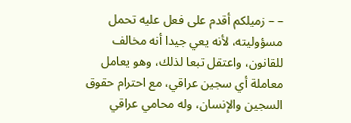– – زميلكم أقدم على فعل عليه تحمل مسؤوليته، لأنه يعي جيدا أنه مخالف للقانون، واعتقل تبعا لذلك، وهو يعامل معاملة أي سجين عراقي، مع احترام حقوق السجين والإنسان، وله محامي عراقي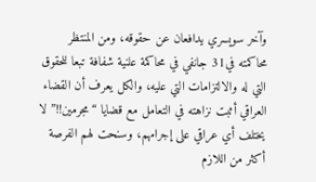وآخر سويسري يدافعان عن حقوقه، ومن المنتظر محاكمته في31 جانفي في محاكمة علنية شفافة تبعا للحقوق التي له والالتزامات التي عليه، والكل يعرف أن القضاء العراقي أثبت نزاهته في التعامل مع قضايا “مجرمين!!” لا يختلف أي عراقي على إجرامهم، وسنحت لهم الفرصة أكثر من اللازم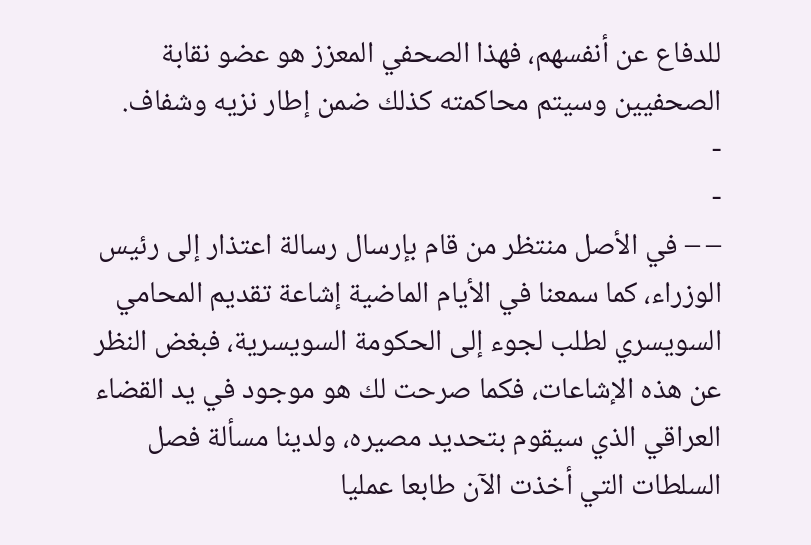للدفاع عن أنفسهم، فهذا الصحفي المعزز هو عضو نقابة الصحفيين وسيتم محاكمته كذلك ضمن إطار نزيه وشفاف.
-
-
– – في الأصل منتظر من قام بإرسال رسالة اعتذار إلى رئيس الوزراء، كما سمعنا في الأيام الماضية إشاعة تقديم المحامي السويسري لطلب لجوء إلى الحكومة السويسرية، فبغض النظر عن هذه الإشاعات، فكما صرحت لك هو موجود في يد القضاء العراقي الذي سيقوم بتحديد مصيره، ولدينا مسألة فصل السلطات التي أخذت الآن طابعا عمليا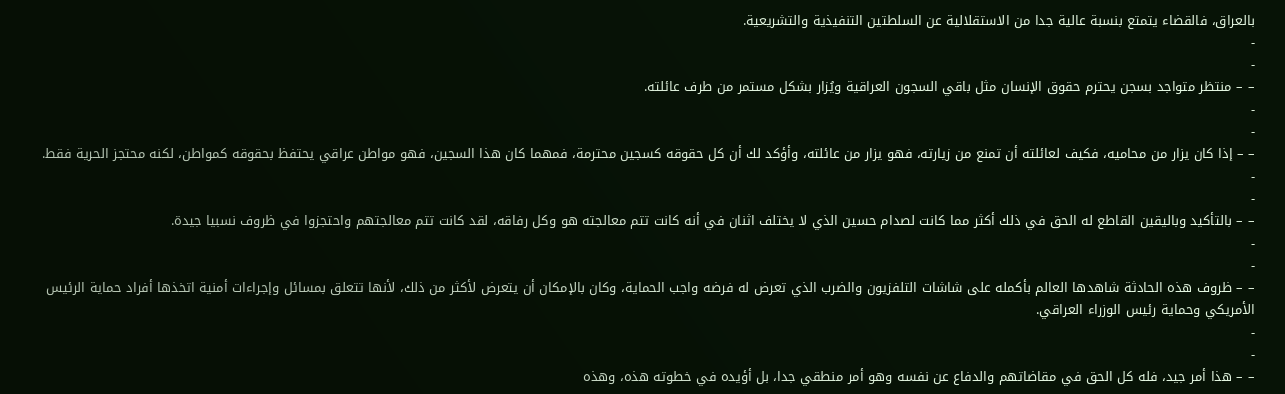بالعراق، فالقضاء يتمتع بنسبة عالية جدا من الاستقلالية عن السلطتين التنفيذية والتشريعية.
-
-
– – منتظر متواجد بسجن يحترم حقوق الإنسان مثل باقي السجون العراقية ويُزار بشكل مستمر من طرف عائلته.
-
-
– – إذا كان يزار من محاميه، فكيف لعائلته أن تمنع من زيارته، فهو يزار من عائلته، وأؤكد لك أن كل حقوقه كسجين محترمة، فمهما كان هذا السجين، فهو مواطن عراقي يحتفظ بحقوقه كمواطن، لكنه محتجز الحرية فقط.
-
-
– – بالتأكيد وباليقين القاطع له الحق في ذلك أكثر مما كانت لصدام حسين الذي لا يختلف اثنان في أنه كانت تتم معالجته هو وكل رفاقه، لقد كانت تتم معالجتهم واحتجزوا في ظروف نسبيا جيدة.
-
-
– – ظروف هذه الحادثة شاهدها العالم بأكمله على شاشات التلفزيون والضرب الذي تعرض له فرضه واجب الحماية، وكان بالإمكان أن يتعرض لأكثر من ذلك، لأنها تتعلق بمسائل وإجراءات أمنية اتخذها أفراد حماية الرئيس الأمريكي وحماية رئيس الوزراء العراقي.
-
-
– – هذا أمر جيد، فله كل الحق في مقاضاتهم والدفاع عن نفسه وهو أمر منطقي جدا، بل أؤيده في خطوته هذه، وهذه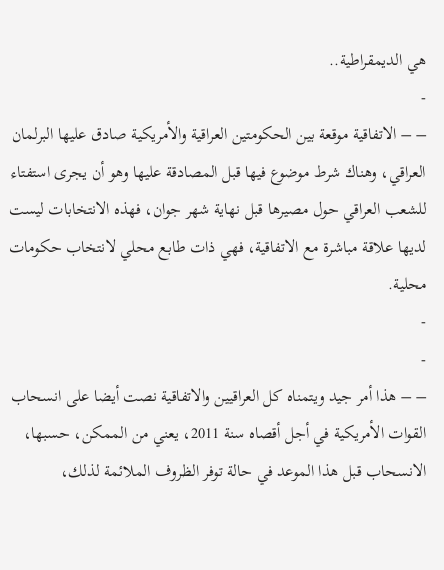هي الديمقراطية..
-
– – الاتفاقية موقعة بين الحكومتين العراقية والأمريكية صادق عليها البرلمان العراقي، وهناك شرط موضوع فيها قبل المصادقة عليها وهو أن يجرى استفتاء للشعب العراقي حول مصيرها قبل نهاية شهر جوان، فهذه الانتخابات ليست لديها علاقة مباشرة مع الاتفاقية، فهي ذات طابع محلي لانتخاب حكومات محلية.
-
-
– – هذا أمر جيد ويتمناه كل العراقيين والاتفاقية نصت أيضا على انسحاب القوات الأمريكية في أجل أقصاه سنة 2011، يعني من الممكن، حسبها، الانسحاب قبل هذا الموعد في حالة توفر الظروف الملائمة لذلك،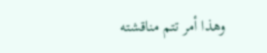وهذا أمر تتم مناقشته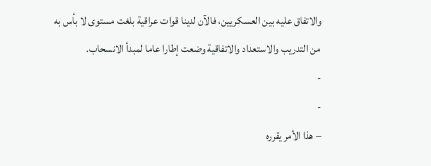والاتفاق عليه بين العسكريين، فالآن لدينا قوات عراقية بلغت مستوى لا بأس به من التدريب والاستعداد والاتفاقية وضعت إطارا عاما لمبدأ الانسحاب.
-
-
– هذا الأمر يقرره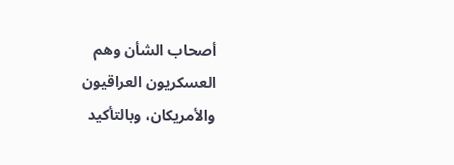أصحاب الشأن وهم العسكريون العراقيون والأمريكان، وبالتأكيد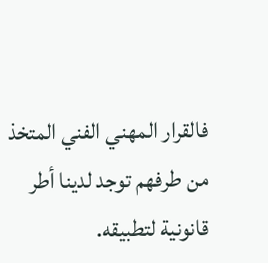فالقرار المهني الفني المتخذ من طرفهم توجد لدينا أطر قانونية لتطبيقه.